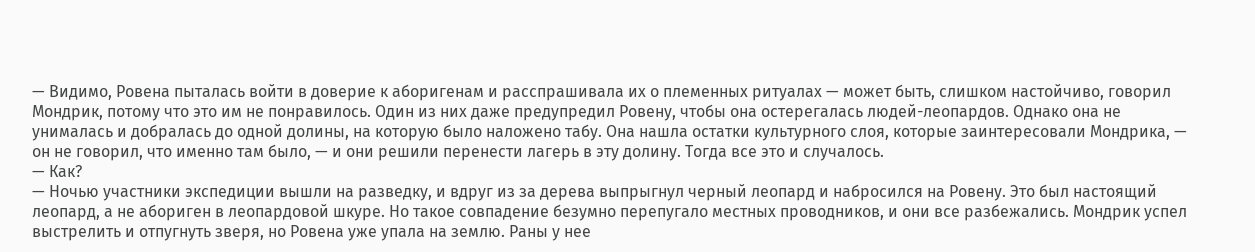— Видимо, Ровена пыталась войти в доверие к аборигенам и расспрашивала их о племенных ритуалах — может быть, слишком настойчиво, говорил Мондрик, потому что это им не понравилось. Один из них даже предупредил Ровену, чтобы она остерегалась людей-леопардов. Однако она не унималась и добралась до одной долины, на которую было наложено табу. Она нашла остатки культурного слоя, которые заинтересовали Мондрика, — он не говорил, что именно там было, — и они решили перенести лагерь в эту долину. Тогда все это и случалось.
— Как?
— Ночью участники экспедиции вышли на разведку, и вдруг из за дерева выпрыгнул черный леопард и набросился на Ровену. Это был настоящий леопард, а не абориген в леопардовой шкуре. Но такое совпадение безумно перепугало местных проводников, и они все разбежались. Мондрик успел выстрелить и отпугнуть зверя, но Ровена уже упала на землю. Раны у нее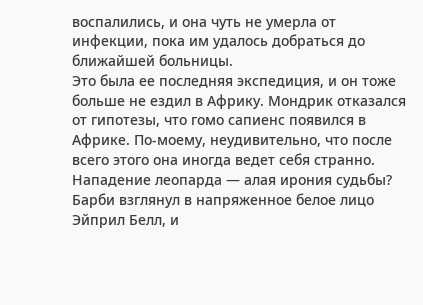воспалились, и она чуть не умерла от инфекции, пока им удалось добраться до ближайшей больницы.
Это была ее последняя экспедиция, и он тоже больше не ездил в Африку. Мондрик отказался от гипотезы, что гомо сапиенс появился в Африке. По-моему, неудивительно, что после всего этого она иногда ведет себя странно. Нападение леопарда — алая ирония судьбы?
Барби взглянул в напряженное белое лицо Эйприл Белл, и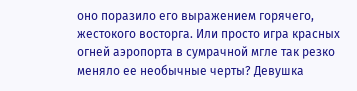оно поразило его выражением горячего, жестокого восторга. Или просто игра красных огней аэропорта в сумрачной мгле так резко меняло ее необычные черты? Девушка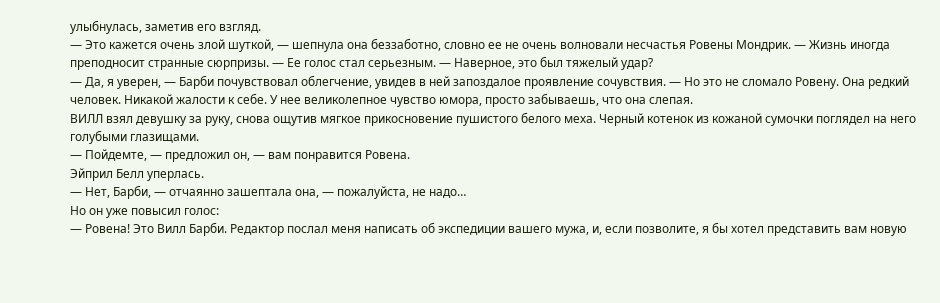улыбнулась, заметив его взгляд.
— Это кажется очень злой шуткой, — шепнула она беззаботно, словно ее не очень волновали несчастья Ровены Мондрик. — Жизнь иногда преподносит странные сюрпризы. — Ее голос стал серьезным. — Наверное, это был тяжелый удар?
— Да, я уверен, — Барби почувствовал облегчение, увидев в ней запоздалое проявление сочувствия. — Но это не сломало Ровену. Она редкий человек. Никакой жалости к себе. У нее великолепное чувство юмора, просто забываешь, что она слепая.
ВИЛЛ взял девушку за руку, снова ощутив мягкое прикосновение пушистого белого меха. Черный котенок из кожаной сумочки поглядел на него голубыми глазищами.
— Пойдемте, — предложил он, — вам понравится Ровена.
Эйприл Белл уперлась.
— Нет, Барби, — отчаянно зашептала она, — пожалуйста, не надо…
Но он уже повысил голос:
— Ровена! Это Вилл Барби. Редактор послал меня написать об экспедиции вашего мужа, и, если позволите, я бы хотел представить вам новую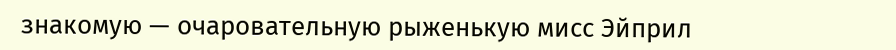знакомую — очаровательную рыженькую мисс Эйприл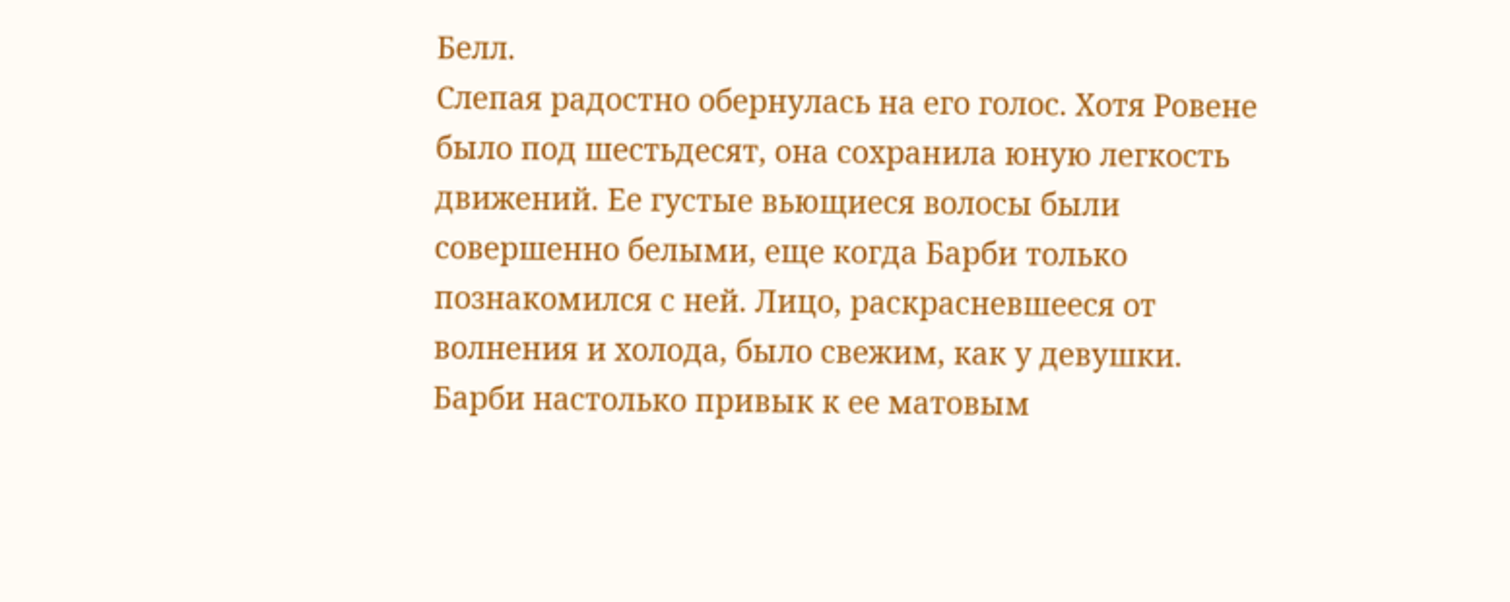Белл.
Слепая радостно обернулась на его голос. Хотя Ровене было под шестьдесят, она сохранила юную легкость движений. Ее густые вьющиеся волосы были совершенно белыми, еще когда Барби только познакомился с ней. Лицо, раскрасневшееся от волнения и холода, было свежим, как у девушки. Барби настолько привык к ее матовым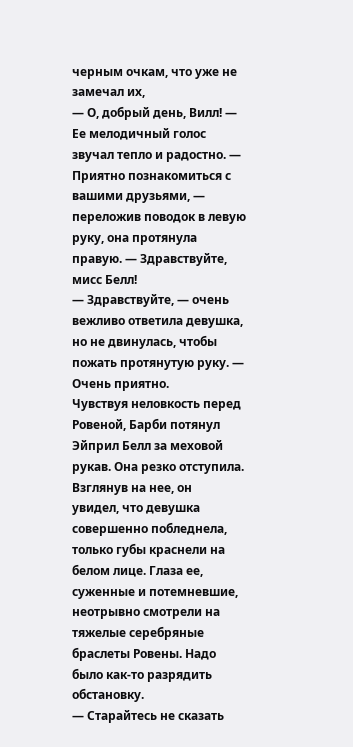черным очкам, что уже не замечал их,
— О, добрый день, Вилл! — Ее мелодичный голос звучал тепло и радостно. — Приятно познакомиться с вашими друзьями, — переложив поводок в левую руку, она протянула правую. — Здравствуйте, мисс Белл!
— Здравствуйте, — очень вежливо ответила девушка, но не двинулась, чтобы пожать протянутую руку. — Очень приятно.
Чувствуя неловкость перед Ровеной, Барби потянул Эйприл Белл за меховой рукав. Она резко отступила. Взглянув на нее, он
увидел, что девушка совершенно побледнела, только губы краснели на белом лице. Глаза ее, суженные и потемневшие, неотрывно смотрели на тяжелые серебряные браслеты Ровены. Надо было как-то разрядить обстановку.
— Старайтесь не сказать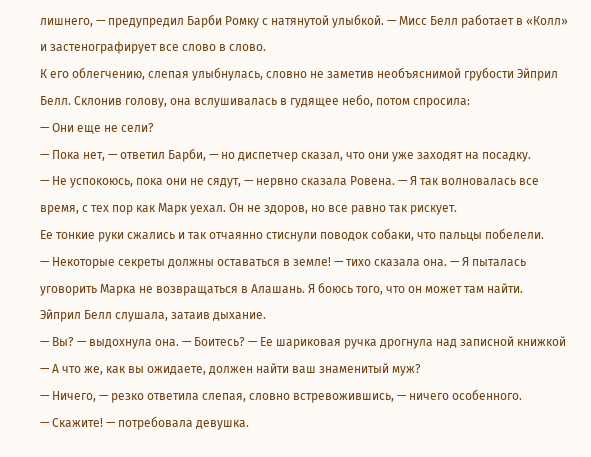лишнего, — предупредил Барби Ромку с натянутой улыбкой. — Мисс Белл работает в «Колл» и застенографирует все слово в слово.
К его облегчению, слепая улыбнулась, словно не заметив необъяснимой грубости Эйприл Белл. Склонив голову, она вслушивалась в гудящее небо, потом спросила:
— Они еще не сели?
— Пока нет, — ответил Барби, — но диспетчер сказал, что они уже заходят на посадку.
— Не успокоюсь, пока они не сядут, — нервно сказала Ровена. — Я так волновалась все время, с тех пор как Марк уехал. Он не здоров, но все равно так рискует.
Ее тонкие руки сжались и так отчаянно стиснули поводок собаки, что пальцы побелели.
— Некоторые секреты должны оставаться в земле! — тихо сказала она. — Я пыталась уговорить Марка не возвращаться в Алашань. Я боюсь того, что он может там найти.
Эйприл Белл слушала, затаив дыхание.
— Вы? — выдохнула она. — Боитесь? — Ее шариковая ручка дрогнула над записной книжкой — А что же, как вы ожидаете, должен найти ваш знаменитый муж?
— Ничего, — резко ответила слепая, словно встревожившись, — ничего особенного.
— Скажите! — потребовала девушка.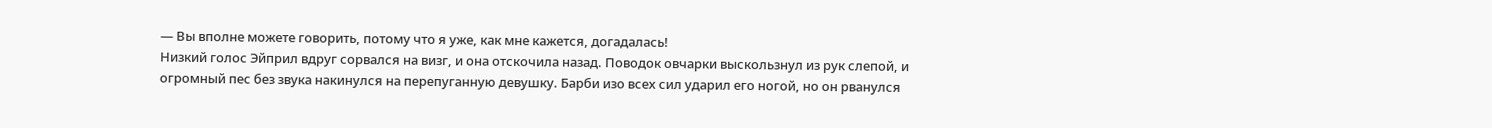— Вы вполне можете говорить, потому что я уже, как мне кажется, догадалась!
Низкий голос Эйприл вдруг сорвался на визг, и она отскочила назад. Поводок овчарки выскользнул из рук слепой, и огромный пес без звука накинулся на перепуганную девушку. Барби изо всех сил ударил его ногой, но он рванулся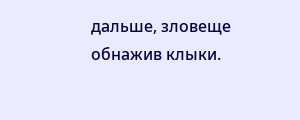дальше, зловеще обнажив клыки.